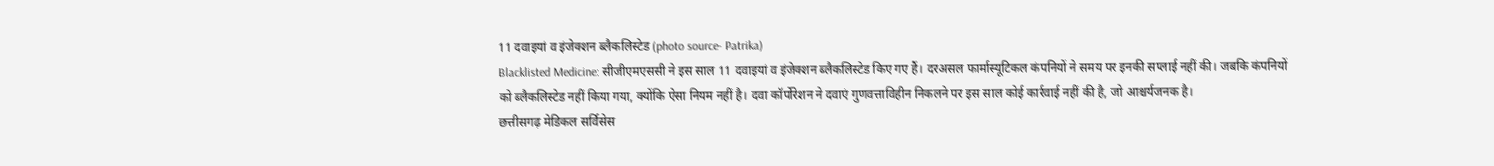11 दवाइयां व इंजेक्शन ब्लैकलिस्टेड (photo source- Patrika)
Blacklisted Medicine: सीजीएमएससी ने इस साल 11 दवाइयां व इंजेक्शन ब्लैकलिस्टेड किए गए हैं। दरअसल फार्मास्यूटिकल कंपनियों ने समय पर इनकी सप्लाई नहीं की। जबकि कंपनियों को ब्लैकलिस्टेड नहीं किया गया, क्योंकि ऐसा नियम नहीं है। दवा कॉर्पोरेशन ने दवाएं गुणवत्ताविहीन निकलने पर इस साल कोई कार्रवाई नहीं की है, जो आश्चर्यजनक है।
छत्तीसगढ़ मेडिकल सर्विसेस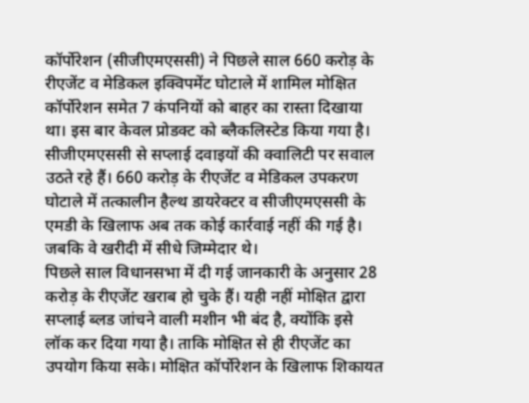कॉर्पोरेशन (सीजीएमएससी) ने पिछले साल 660 करोड़ के रीएजेंट व मेडिकल इक्विपमेंट घोटाले में शामिल मोक्षित कॉर्पोरेशन समेत 7 कंपनियों को बाहर का रास्ता दिखाया था। इस बार केवल प्रोडक्ट को ब्लैकलिस्टेड किया गया है। सीजीएमएससी से सप्लाई दवाइयों की क्वालिटी पर सवाल उठते रहे हैं। 660 करोड़ के रीएजेंट व मेडिकल उपकरण घोटाले में तत्कालीन हैल्थ डायरेक्टर व सीजीएमएससी के एमडी के खिलाफ अब तक कोई कार्रवाई नहीं की गई है। जबकि वे खरीदी में सीधे जिम्मेदार थे।
पिछले साल विधानसभा में दी गई जानकारी के अनुसार 28 करोड़ के रीएजेंट खराब हो चुके हैं। यही नहीं मोक्षित द्वारा सप्लाई ब्लड जांचने वाली मशीन भी बंद है, क्योंकि इसे लॉक कर दिया गया है। ताकि मोक्षित से ही रीएजेंट का उपयोग किया सके। मोक्षित कॉर्पोरेशन के खिलाफ शिकायत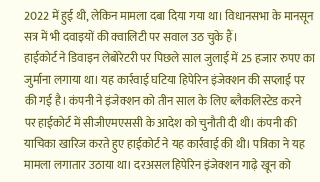2022 में हुई थी, लेकिन मामला दबा दिया गया था। विधानसभा के मानसून सत्र में भी दवाइयों की क्वालिटी पर सवाल उठ चुके हैं।
हाईकोर्ट ने डिवाइन लेबोरेटरी पर पिछले साल जुलाई में 25 हजार रुपए का जुर्माना लगाया था। यह कार्रवाई घटिया हिपेरिन इंजेक्शन की सप्लाई पर की गई है। कंपनी ने इंजेक्शन को तीन साल के लिए ब्लैकलिस्टेड करने पर हाईकोर्ट में सीजीएमएससी के आदेश को चुनौती दी थी। कंपनी की याचिका खारिज करते हुए हाईकोर्ट ने यह कार्रवाई की थी। पत्रिका ने यह मामला लगातार उठाया था। दरअसल हिपेरिन इंजेक्शन गाढ़े खून को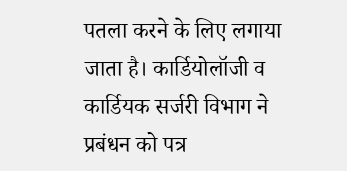पतला करने के लिए लगाया जाता है। कार्डियोलॉजी व कार्डियक सर्जरी विभाग ने प्रबंधन को पत्र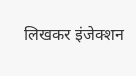लिखकर इंजेक्शन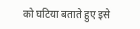को घटिया बताते हुए इसे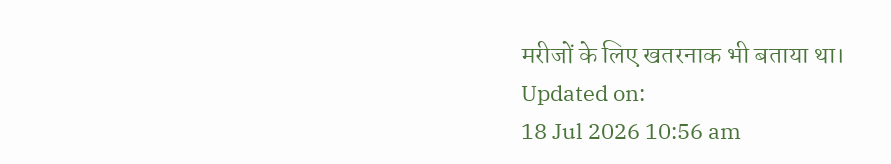मरीजों के लिए खतरनाक भी बताया था।
Updated on:
18 Jul 2026 10:56 am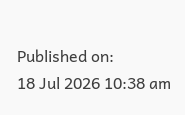Published on:
18 Jul 2026 10:38 am